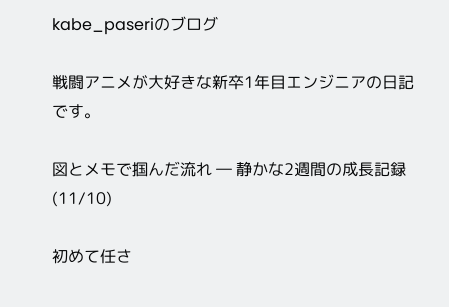kabe_paseriのブログ

戦闘アニメが大好きな新卒1年目エンジニアの日記です。

図とメモで掴んだ流れ ― 静かな2週間の成長記録(11/10)

初めて任さ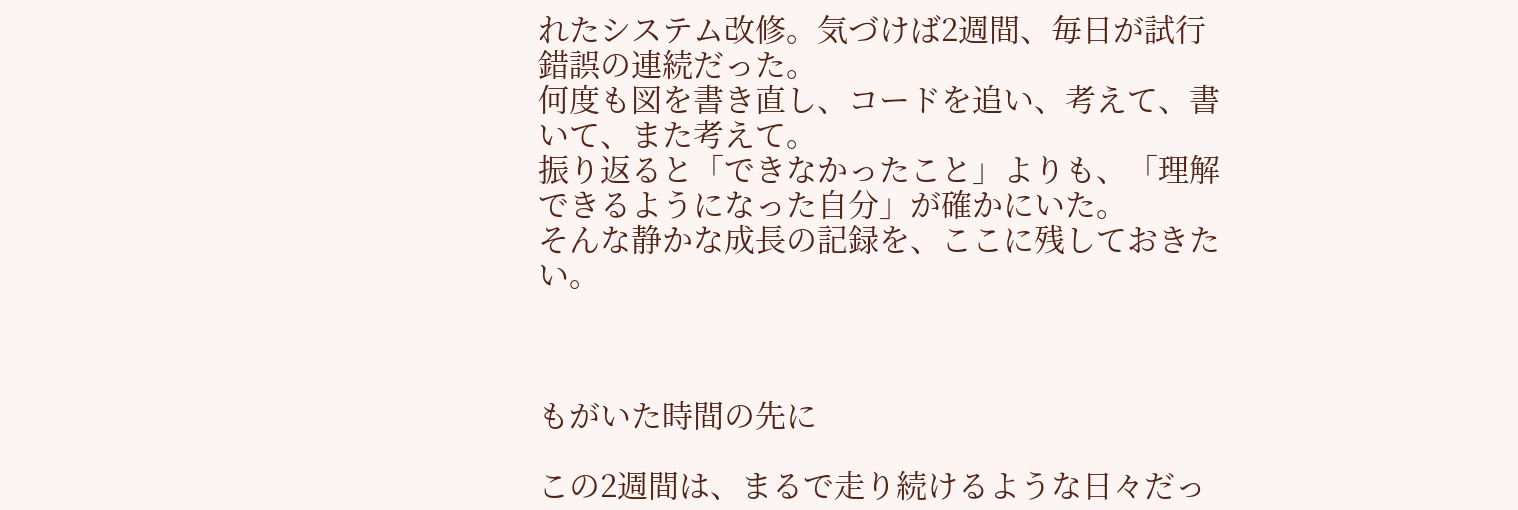れたシステム改修。気づけば2週間、毎日が試行錯誤の連続だった。
何度も図を書き直し、コードを追い、考えて、書いて、また考えて。
振り返ると「できなかったこと」よりも、「理解できるようになった自分」が確かにいた。
そんな静かな成長の記録を、ここに残しておきたい。



もがいた時間の先に

この2週間は、まるで走り続けるような日々だっ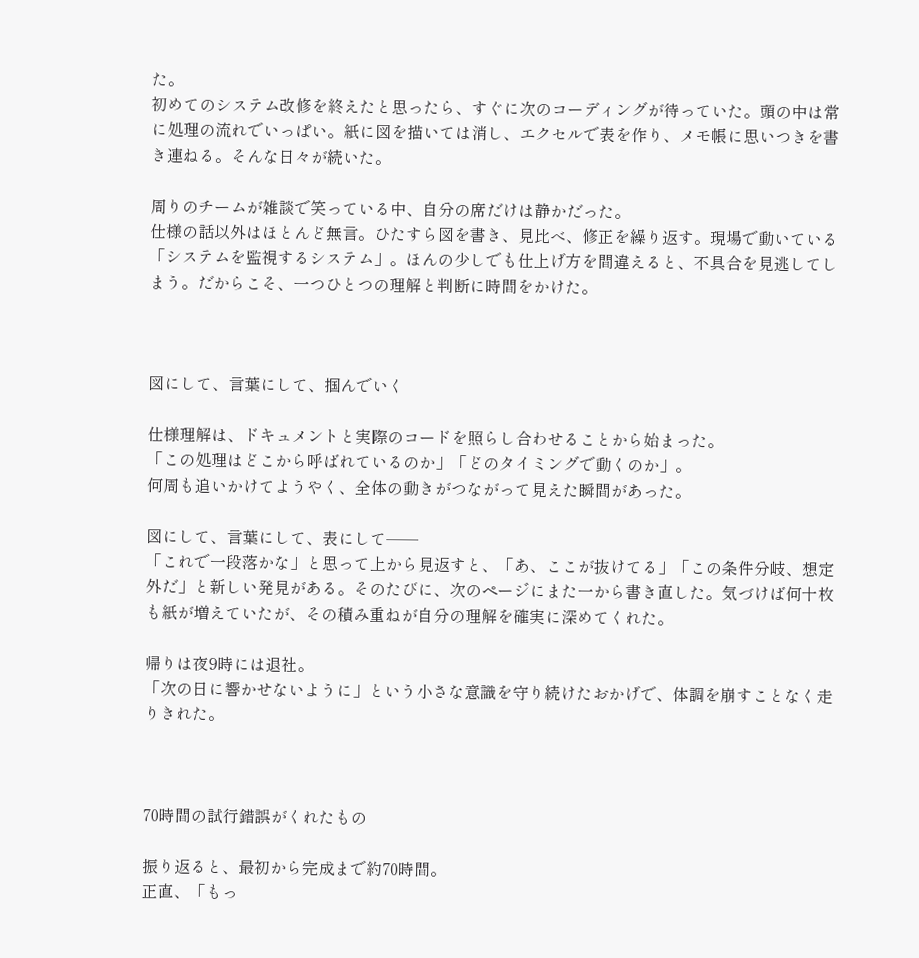た。
初めてのシステム改修を終えたと思ったら、すぐに次のコーディングが待っていた。頭の中は常に処理の流れでいっぱい。紙に図を描いては消し、エクセルで表を作り、メモ帳に思いつきを書き連ねる。そんな日々が続いた。

周りのチームが雑談で笑っている中、自分の席だけは静かだった。
仕様の話以外はほとんど無言。ひたすら図を書き、見比べ、修正を繰り返す。現場で動いている「システムを監視するシステム」。ほんの少しでも仕上げ方を間違えると、不具合を見逃してしまう。だからこそ、一つひとつの理解と判断に時間をかけた。



図にして、言葉にして、掴んでいく

仕様理解は、ドキュメントと実際のコードを照らし合わせることから始まった。
「この処理はどこから呼ばれているのか」「どのタイミングで動くのか」。
何周も追いかけてようやく、全体の動きがつながって見えた瞬間があった。

図にして、言葉にして、表にして──
「これで一段落かな」と思って上から見返すと、「あ、ここが抜けてる」「この条件分岐、想定外だ」と新しい発見がある。そのたびに、次のページにまた一から書き直した。気づけば何十枚も紙が増えていたが、その積み重ねが自分の理解を確実に深めてくれた。

帰りは夜9時には退社。
「次の日に響かせないように」という小さな意識を守り続けたおかげで、体調を崩すことなく走りきれた。



70時間の試行錯誤がくれたもの

振り返ると、最初から完成まで約70時間。
正直、「もっ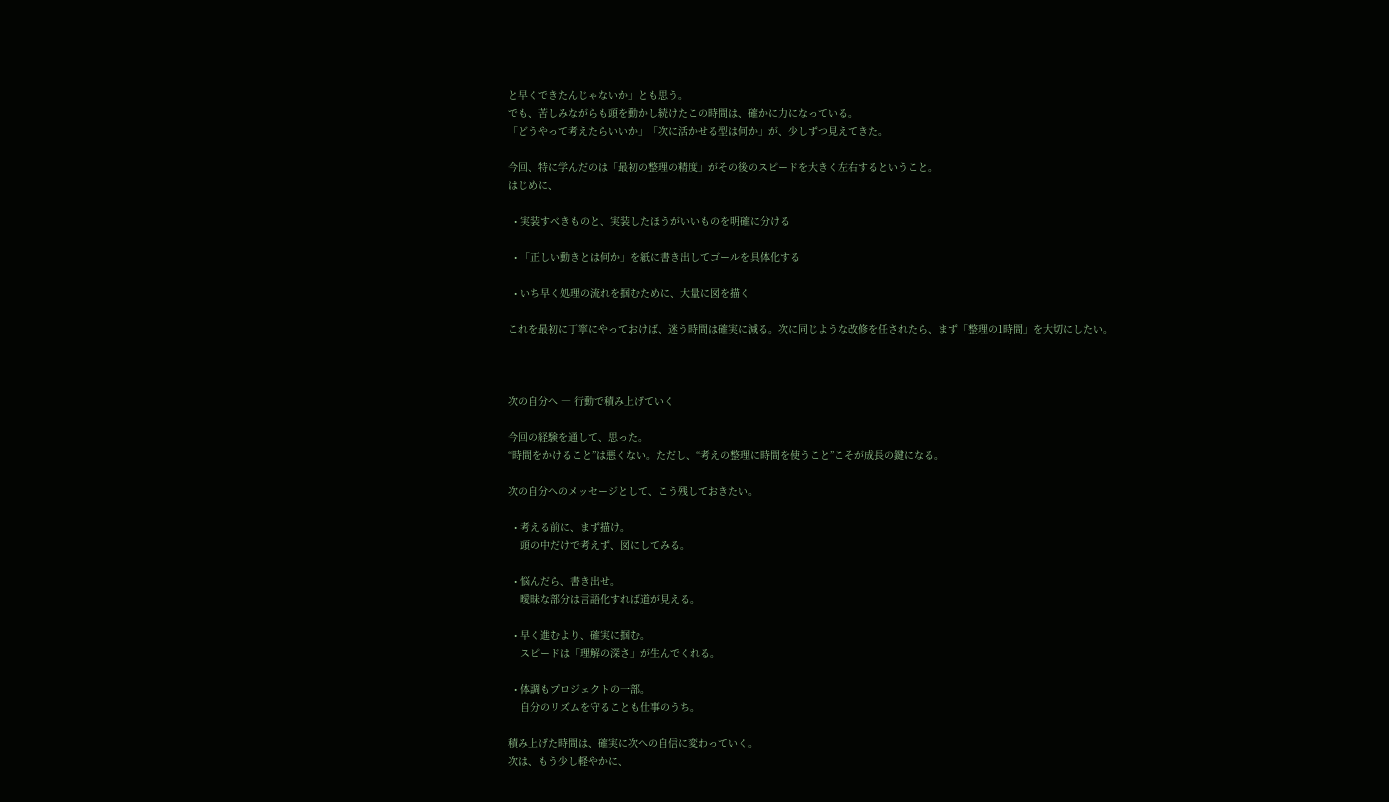と早くできたんじゃないか」とも思う。
でも、苦しみながらも頭を動かし続けたこの時間は、確かに力になっている。
「どうやって考えたらいいか」「次に活かせる型は何か」が、少しずつ見えてきた。

今回、特に学んだのは「最初の整理の精度」がその後のスピードを大きく左右するということ。
はじめに、

  • 実装すべきものと、実装したほうがいいものを明確に分ける

  • 「正しい動きとは何か」を紙に書き出してゴールを具体化する

  • いち早く処理の流れを掴むために、大量に図を描く

これを最初に丁寧にやっておけば、迷う時間は確実に減る。次に同じような改修を任されたら、まず「整理の1時間」を大切にしたい。



次の自分へ ― 行動で積み上げていく

今回の経験を通して、思った。
“時間をかけること”は悪くない。ただし、“考えの整理に時間を使うこと”こそが成長の鍵になる。

次の自分へのメッセージとして、こう残しておきたい。

  • 考える前に、まず描け。
    頭の中だけで考えず、図にしてみる。

  • 悩んだら、書き出せ。
    曖昧な部分は言語化すれば道が見える。

  • 早く進むより、確実に掴む。
    スピードは「理解の深さ」が生んでくれる。

  • 体調もプロジェクトの一部。
    自分のリズムを守ることも仕事のうち。

積み上げた時間は、確実に次への自信に変わっていく。
次は、もう少し軽やかに、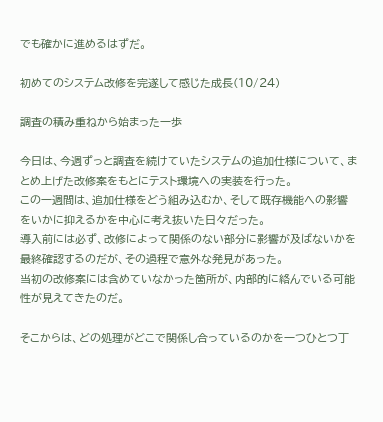でも確かに進めるはずだ。

初めてのシステム改修を完遂して感じた成長(10/24)

調査の積み重ねから始まった一歩

今日は、今週ずっと調査を続けていたシステムの追加仕様について、まとめ上げた改修案をもとにテスト環境への実装を行った。
この一週間は、追加仕様をどう組み込むか、そして既存機能への影響をいかに抑えるかを中心に考え抜いた日々だった。
導入前には必ず、改修によって関係のない部分に影響が及ばないかを最終確認するのだが、その過程で意外な発見があった。
当初の改修案には含めていなかった箇所が、内部的に絡んでいる可能性が見えてきたのだ。

そこからは、どの処理がどこで関係し合っているのかを一つひとつ丁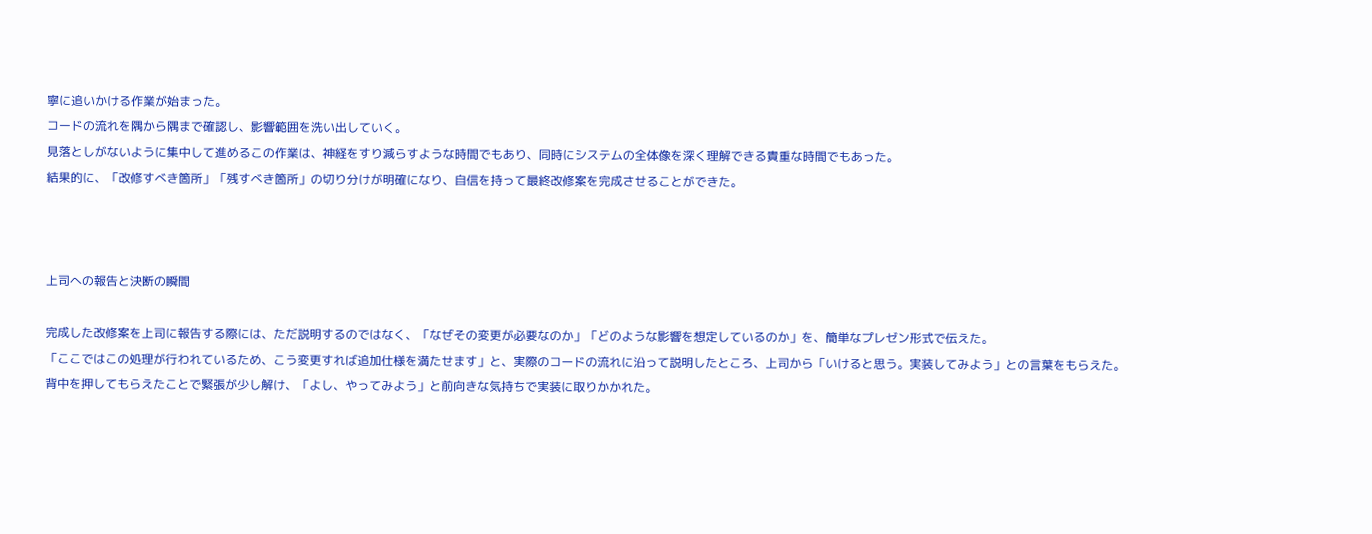寧に追いかける作業が始まった。
コードの流れを隅から隅まで確認し、影響範囲を洗い出していく。
見落としがないように集中して進めるこの作業は、神経をすり減らすような時間でもあり、同時にシステムの全体像を深く理解できる貴重な時間でもあった。
結果的に、「改修すべき箇所」「残すべき箇所」の切り分けが明確になり、自信を持って最終改修案を完成させることができた。



上司への報告と決断の瞬間

完成した改修案を上司に報告する際には、ただ説明するのではなく、「なぜその変更が必要なのか」「どのような影響を想定しているのか」を、簡単なプレゼン形式で伝えた。
「ここではこの処理が行われているため、こう変更すれば追加仕様を満たせます」と、実際のコードの流れに沿って説明したところ、上司から「いけると思う。実装してみよう」との言葉をもらえた。
背中を押してもらえたことで緊張が少し解け、「よし、やってみよう」と前向きな気持ちで実装に取りかかれた。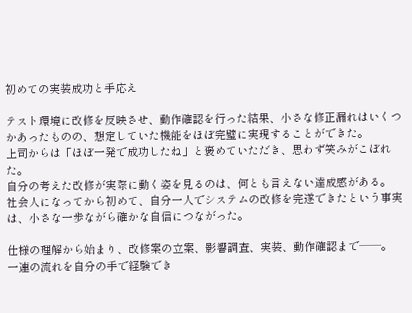初めての実装成功と手応え

テスト環境に改修を反映させ、動作確認を行った結果、小さな修正漏れはいくつかあったものの、想定していた機能をほぼ完璧に実現することができた。
上司からは「ほぼ一発で成功したね」と褒めていただき、思わず笑みがこぼれた。
自分の考えた改修が実際に動く姿を見るのは、何とも言えない達成感がある。
社会人になってから初めて、自分一人でシステムの改修を完遂できたという事実は、小さな一歩ながら確かな自信につながった。

仕様の理解から始まり、改修案の立案、影響調査、実装、動作確認まで──。
一連の流れを自分の手で経験でき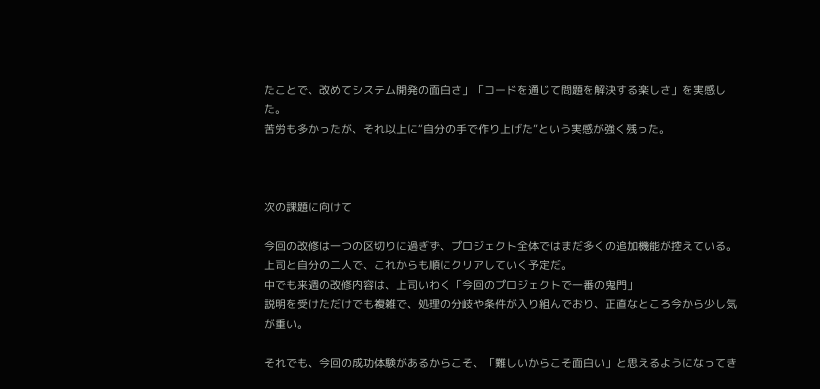たことで、改めてシステム開発の面白さ」「コードを通じて問題を解決する楽しさ」を実感した。
苦労も多かったが、それ以上に“自分の手で作り上げた”という実感が強く残った。



次の課題に向けて

今回の改修は一つの区切りに過ぎず、プロジェクト全体ではまだ多くの追加機能が控えている。
上司と自分の二人で、これからも順にクリアしていく予定だ。
中でも来週の改修内容は、上司いわく「今回のプロジェクトで一番の鬼門」
説明を受けただけでも複雑で、処理の分岐や条件が入り組んでおり、正直なところ今から少し気が重い。

それでも、今回の成功体験があるからこそ、「難しいからこそ面白い」と思えるようになってき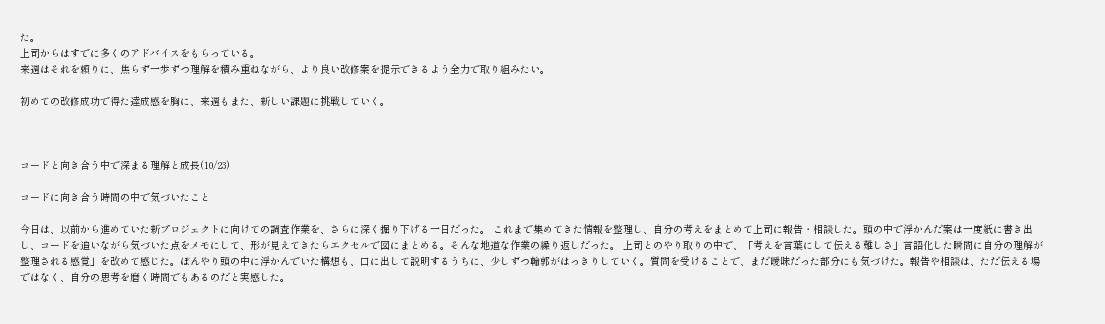た。
上司からはすでに多くのアドバイスをもらっている。
来週はそれを頼りに、焦らず一歩ずつ理解を積み重ねながら、より良い改修案を提示できるよう全力で取り組みたい。

初めての改修成功で得た達成感を胸に、来週もまた、新しい課題に挑戦していく。



コードと向き合う中で深まる理解と成長(10/23)

コードに向き合う時間の中で気づいたこと

今日は、以前から進めていた新プロジェクトに向けての調査作業を、さらに深く掘り下げる一日だった。 これまで集めてきた情報を整理し、自分の考えをまとめて上司に報告・相談した。頭の中で浮かんだ案は一度紙に書き出し、コードを追いながら気づいた点をメモにして、形が見えてきたらエクセルで図にまとめる。そんな地道な作業の繰り返しだった。 上司とのやり取りの中で、「考えを言葉にして伝える難しさ」言語化した瞬間に自分の理解が整理される感覚」を改めて感じた。ぼんやり頭の中に浮かんでいた構想も、口に出して説明するうちに、少しずつ輪郭がはっきりしていく。質問を受けることで、まだ曖昧だった部分にも気づけた。報告や相談は、ただ伝える場ではなく、自分の思考を磨く時間でもあるのだと実感した。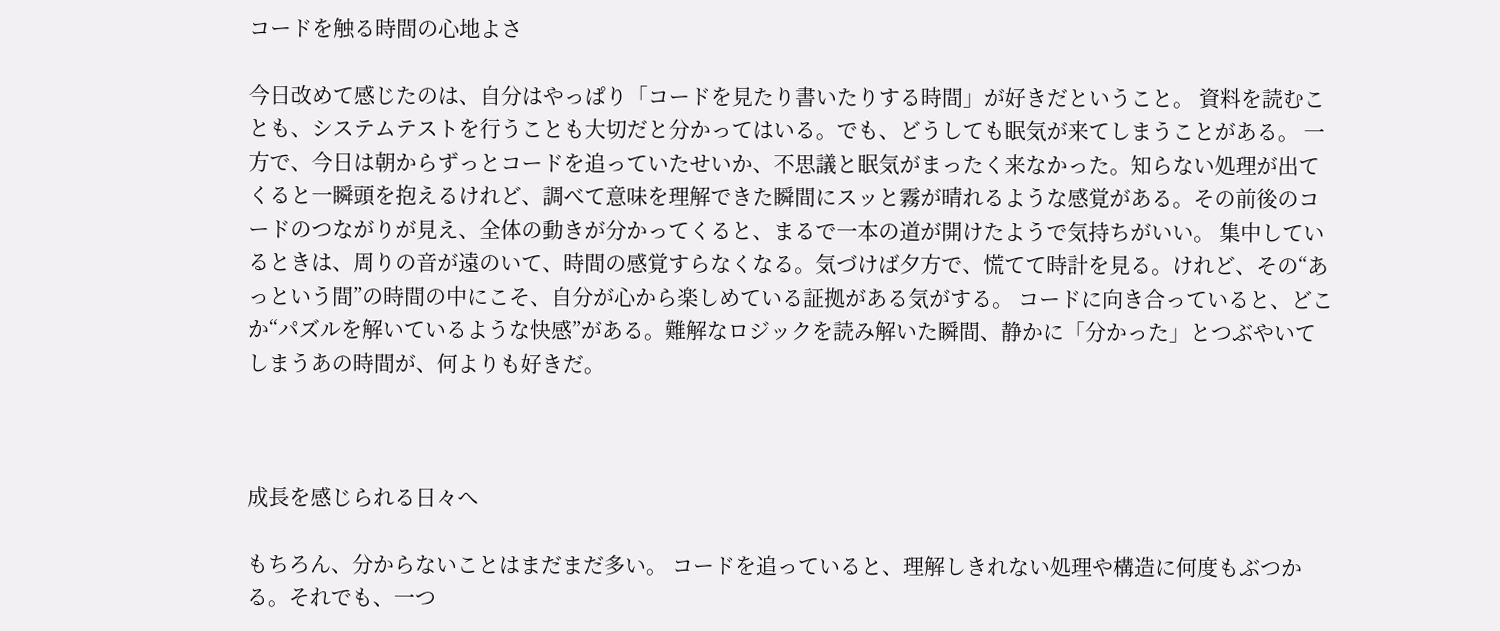コードを触る時間の心地よさ

今日改めて感じたのは、自分はやっぱり「コードを見たり書いたりする時間」が好きだということ。 資料を読むことも、システムテストを行うことも大切だと分かってはいる。でも、どうしても眠気が来てしまうことがある。 一方で、今日は朝からずっとコードを追っていたせいか、不思議と眠気がまったく来なかった。知らない処理が出てくると一瞬頭を抱えるけれど、調べて意味を理解できた瞬間にスッと霧が晴れるような感覚がある。その前後のコードのつながりが見え、全体の動きが分かってくると、まるで一本の道が開けたようで気持ちがいい。 集中しているときは、周りの音が遠のいて、時間の感覚すらなくなる。気づけば夕方で、慌てて時計を見る。けれど、その“あっという間”の時間の中にこそ、自分が心から楽しめている証拠がある気がする。 コードに向き合っていると、どこか“パズルを解いているような快感”がある。難解なロジックを読み解いた瞬間、静かに「分かった」とつぶやいてしまうあの時間が、何よりも好きだ。



成長を感じられる日々へ

もちろん、分からないことはまだまだ多い。 コードを追っていると、理解しきれない処理や構造に何度もぶつかる。それでも、一つ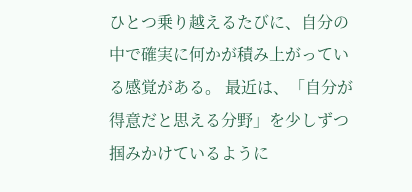ひとつ乗り越えるたびに、自分の中で確実に何かが積み上がっている感覚がある。 最近は、「自分が得意だと思える分野」を少しずつ掴みかけているように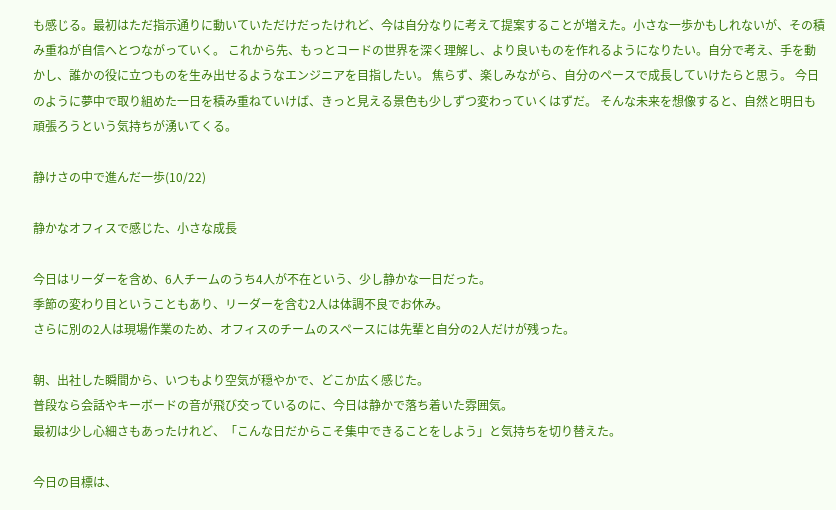も感じる。最初はただ指示通りに動いていただけだったけれど、今は自分なりに考えて提案することが増えた。小さな一歩かもしれないが、その積み重ねが自信へとつながっていく。 これから先、もっとコードの世界を深く理解し、より良いものを作れるようになりたい。自分で考え、手を動かし、誰かの役に立つものを生み出せるようなエンジニアを目指したい。 焦らず、楽しみながら、自分のペースで成長していけたらと思う。 今日のように夢中で取り組めた一日を積み重ねていけば、きっと見える景色も少しずつ変わっていくはずだ。 そんな未来を想像すると、自然と明日も頑張ろうという気持ちが湧いてくる。

静けさの中で進んだ一歩(10/22)

静かなオフィスで感じた、小さな成長

今日はリーダーを含め、6人チームのうち4人が不在という、少し静かな一日だった。
季節の変わり目ということもあり、リーダーを含む2人は体調不良でお休み。
さらに別の2人は現場作業のため、オフィスのチームのスペースには先輩と自分の2人だけが残った。

朝、出社した瞬間から、いつもより空気が穏やかで、どこか広く感じた。
普段なら会話やキーボードの音が飛び交っているのに、今日は静かで落ち着いた雰囲気。
最初は少し心細さもあったけれど、「こんな日だからこそ集中できることをしよう」と気持ちを切り替えた。

今日の目標は、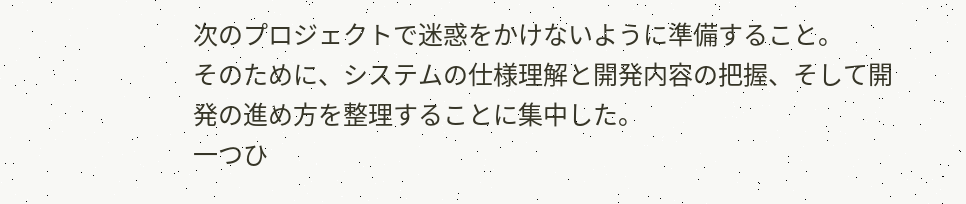次のプロジェクトで迷惑をかけないように準備すること。
そのために、システムの仕様理解と開発内容の把握、そして開発の進め方を整理することに集中した。
一つひ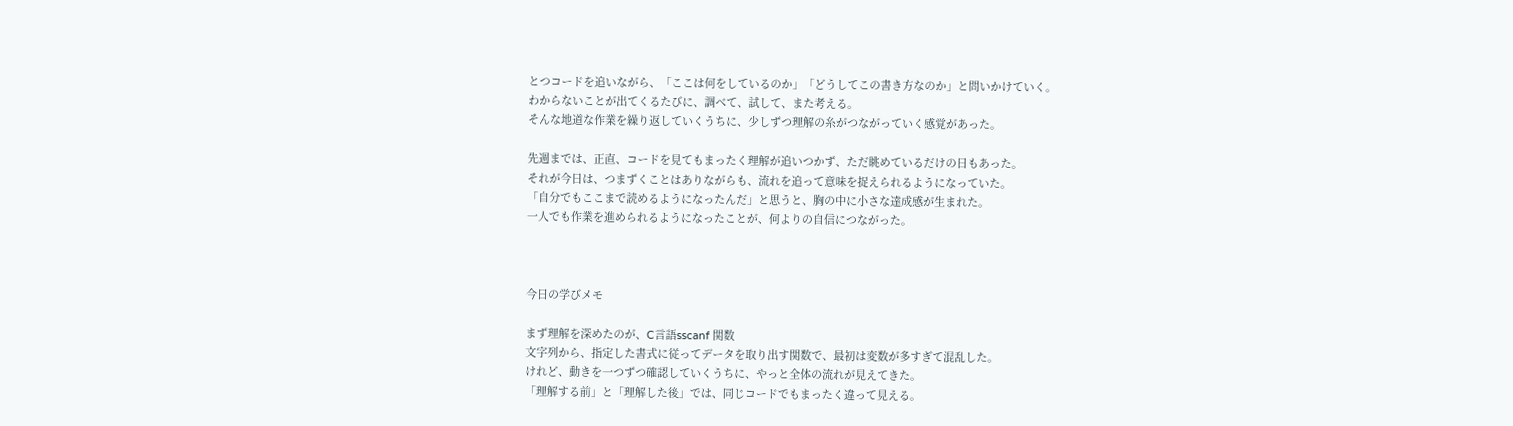とつコードを追いながら、「ここは何をしているのか」「どうしてこの書き方なのか」と問いかけていく。
わからないことが出てくるたびに、調べて、試して、また考える。
そんな地道な作業を繰り返していくうちに、少しずつ理解の糸がつながっていく感覚があった。

先週までは、正直、コードを見てもまったく理解が追いつかず、ただ眺めているだけの日もあった。
それが今日は、つまずくことはありながらも、流れを追って意味を捉えられるようになっていた。
「自分でもここまで読めるようになったんだ」と思うと、胸の中に小さな達成感が生まれた。
一人でも作業を進められるようになったことが、何よりの自信につながった。



今日の学びメモ

まず理解を深めたのが、C言語sscanf 関数
文字列から、指定した書式に従ってデータを取り出す関数で、最初は変数が多すぎて混乱した。
けれど、動きを一つずつ確認していくうちに、やっと全体の流れが見えてきた。
「理解する前」と「理解した後」では、同じコードでもまったく違って見える。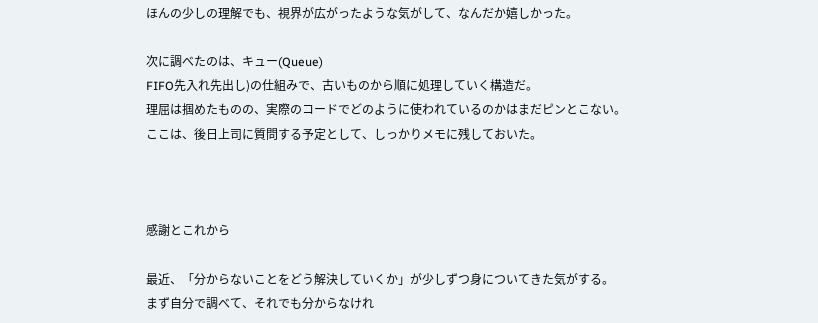ほんの少しの理解でも、視界が広がったような気がして、なんだか嬉しかった。

次に調べたのは、キュー(Queue)
FIFO先入れ先出し)の仕組みで、古いものから順に処理していく構造だ。
理屈は掴めたものの、実際のコードでどのように使われているのかはまだピンとこない。
ここは、後日上司に質問する予定として、しっかりメモに残しておいた。



感謝とこれから

最近、「分からないことをどう解決していくか」が少しずつ身についてきた気がする。
まず自分で調べて、それでも分からなけれ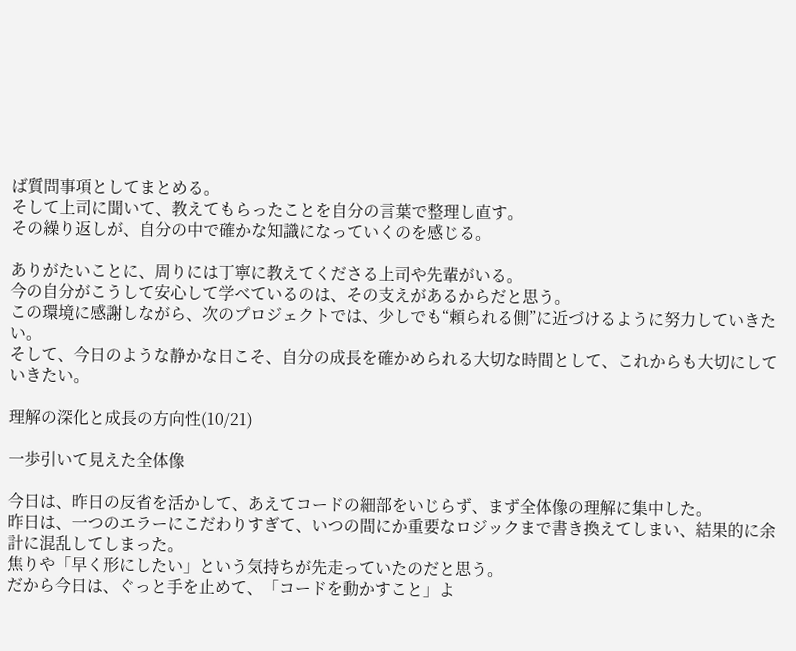ば質問事項としてまとめる。
そして上司に聞いて、教えてもらったことを自分の言葉で整理し直す。
その繰り返しが、自分の中で確かな知識になっていくのを感じる。

ありがたいことに、周りには丁寧に教えてくださる上司や先輩がいる。
今の自分がこうして安心して学べているのは、その支えがあるからだと思う。
この環境に感謝しながら、次のプロジェクトでは、少しでも“頼られる側”に近づけるように努力していきたい。
そして、今日のような静かな日こそ、自分の成長を確かめられる大切な時間として、これからも大切にしていきたい。

理解の深化と成長の方向性(10/21)

一歩引いて見えた全体像

今日は、昨日の反省を活かして、あえてコードの細部をいじらず、まず全体像の理解に集中した。
昨日は、一つのエラーにこだわりすぎて、いつの間にか重要なロジックまで書き換えてしまい、結果的に余計に混乱してしまった。
焦りや「早く形にしたい」という気持ちが先走っていたのだと思う。
だから今日は、ぐっと手を止めて、「コードを動かすこと」よ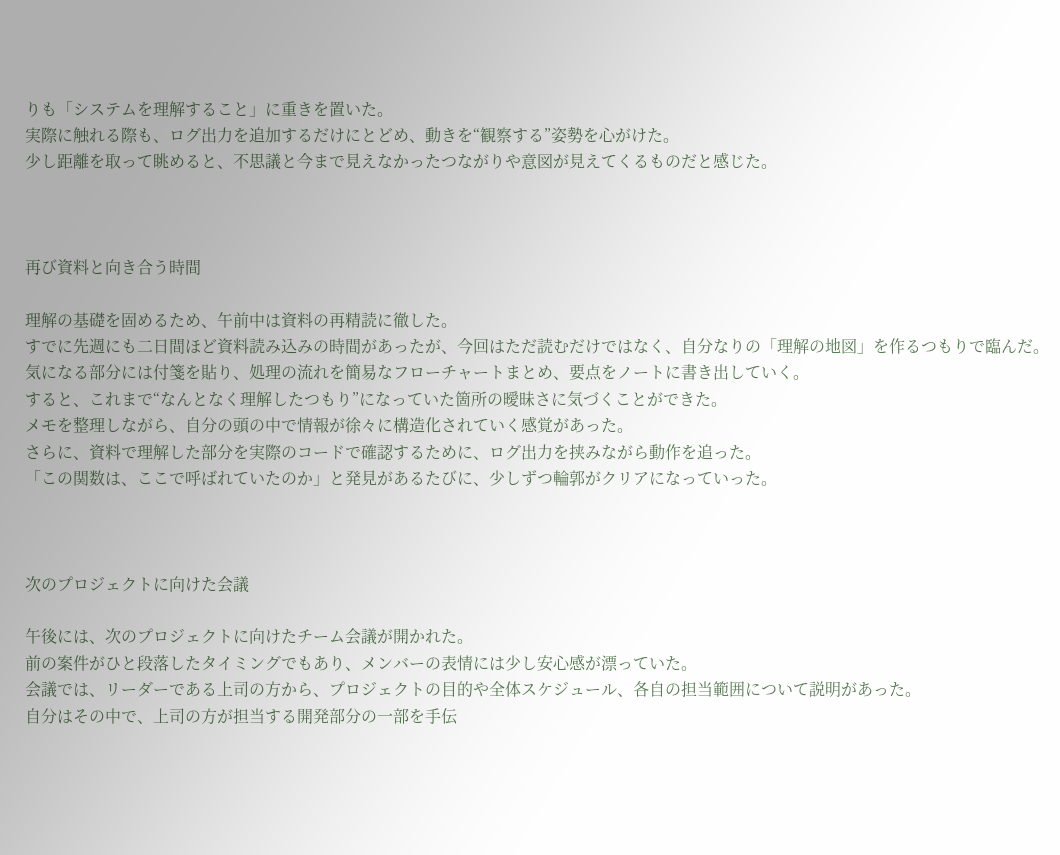りも「システムを理解すること」に重きを置いた。
実際に触れる際も、ログ出力を追加するだけにとどめ、動きを“観察する”姿勢を心がけた。
少し距離を取って眺めると、不思議と今まで見えなかったつながりや意図が見えてくるものだと感じた。



再び資料と向き合う時間

理解の基礎を固めるため、午前中は資料の再精読に徹した。
すでに先週にも二日間ほど資料読み込みの時間があったが、今回はただ読むだけではなく、自分なりの「理解の地図」を作るつもりで臨んだ。
気になる部分には付箋を貼り、処理の流れを簡易なフローチャートまとめ、要点をノートに書き出していく。
すると、これまで“なんとなく理解したつもり”になっていた箇所の曖昧さに気づくことができた。
メモを整理しながら、自分の頭の中で情報が徐々に構造化されていく感覚があった。
さらに、資料で理解した部分を実際のコードで確認するために、ログ出力を挟みながら動作を追った。
「この関数は、ここで呼ばれていたのか」と発見があるたびに、少しずつ輪郭がクリアになっていった。



次のプロジェクトに向けた会議

午後には、次のプロジェクトに向けたチーム会議が開かれた。
前の案件がひと段落したタイミングでもあり、メンバーの表情には少し安心感が漂っていた。
会議では、リーダーである上司の方から、プロジェクトの目的や全体スケジュール、各自の担当範囲について説明があった。
自分はその中で、上司の方が担当する開発部分の一部を手伝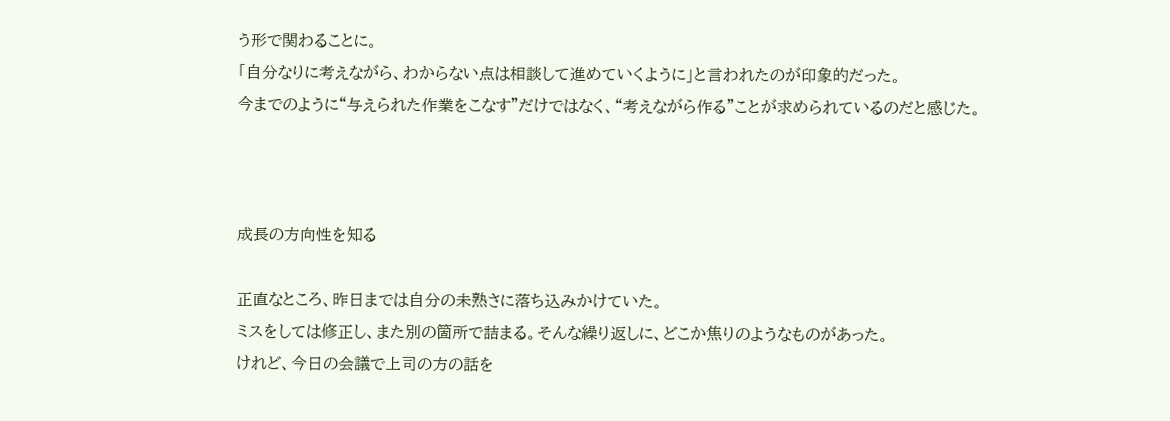う形で関わることに。
「自分なりに考えながら、わからない点は相談して進めていくように」と言われたのが印象的だった。
今までのように“与えられた作業をこなす”だけではなく、“考えながら作る”ことが求められているのだと感じた。



成長の方向性を知る

正直なところ、昨日までは自分の未熟さに落ち込みかけていた。
ミスをしては修正し、また別の箇所で詰まる。そんな繰り返しに、どこか焦りのようなものがあった。
けれど、今日の会議で上司の方の話を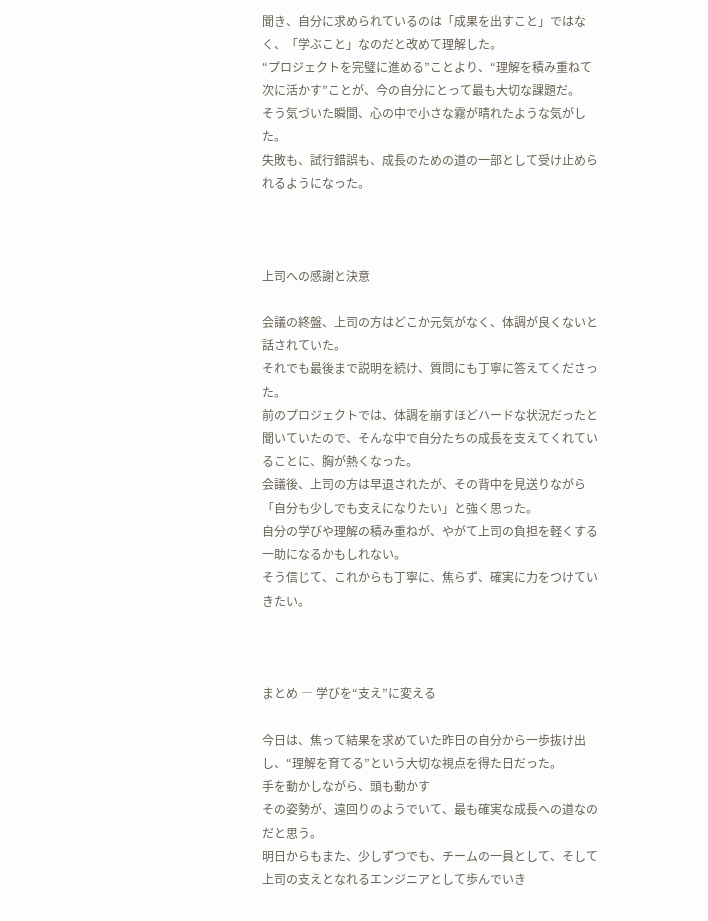聞き、自分に求められているのは「成果を出すこと」ではなく、「学ぶこと」なのだと改めて理解した。
“プロジェクトを完璧に進める”ことより、“理解を積み重ねて次に活かす”ことが、今の自分にとって最も大切な課題だ。
そう気づいた瞬間、心の中で小さな霧が晴れたような気がした。
失敗も、試行錯誤も、成長のための道の一部として受け止められるようになった。



上司への感謝と決意

会議の終盤、上司の方はどこか元気がなく、体調が良くないと話されていた。
それでも最後まで説明を続け、質問にも丁寧に答えてくださった。
前のプロジェクトでは、体調を崩すほどハードな状況だったと聞いていたので、そんな中で自分たちの成長を支えてくれていることに、胸が熱くなった。
会議後、上司の方は早退されたが、その背中を見送りながら「自分も少しでも支えになりたい」と強く思った。
自分の学びや理解の積み重ねが、やがて上司の負担を軽くする一助になるかもしれない。
そう信じて、これからも丁寧に、焦らず、確実に力をつけていきたい。



まとめ ― 学びを“支え”に変える

今日は、焦って結果を求めていた昨日の自分から一歩抜け出し、“理解を育てる”という大切な視点を得た日だった。
手を動かしながら、頭も動かす
その姿勢が、遠回りのようでいて、最も確実な成長への道なのだと思う。
明日からもまた、少しずつでも、チームの一員として、そして上司の支えとなれるエンジニアとして歩んでいき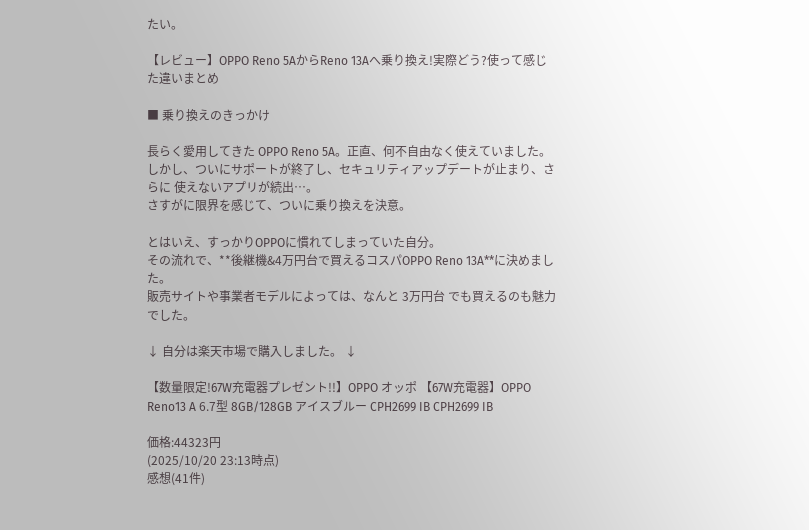たい。

【レビュー】OPPO Reno 5AからReno 13Aへ乗り換え!実際どう?使って感じた違いまとめ

■ 乗り換えのきっかけ

長らく愛用してきた OPPO Reno 5A。正直、何不自由なく使えていました。
しかし、ついにサポートが終了し、セキュリティアップデートが止まり、さらに 使えないアプリが続出…。
さすがに限界を感じて、ついに乗り換えを決意。

とはいえ、すっかりOPPOに慣れてしまっていた自分。
その流れで、**後継機&4万円台で買えるコスパOPPO Reno 13A**に決めました。
販売サイトや事業者モデルによっては、なんと 3万円台 でも買えるのも魅力でした。

↓ 自分は楽天市場で購入しました。 ↓

【数量限定!67W充電器プレゼント!!】OPPO オッポ 【67W充電器】OPPO Reno13 A 6.7型 8GB/128GB アイスブルー CPH2699 IB CPH2699 IB

価格:44323円
(2025/10/20 23:13時点)
感想(41件)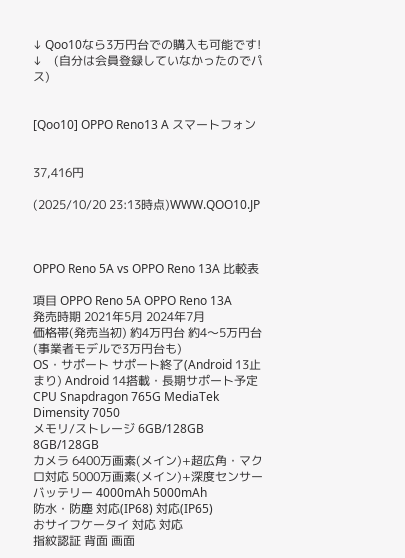↓ Qoo10なら3万円台での購入も可能です! ↓    (自分は会員登録していなかったのでパス)


[Qoo10] OPPO Reno13 A スマートフォン


37,416円

(2025/10/20 23:13時点)WWW.QOO10.JP



OPPO Reno 5A vs OPPO Reno 13A 比較表

項目 OPPO Reno 5A OPPO Reno 13A
発売時期 2021年5月 2024年7月
価格帯(発売当初) 約4万円台 約4〜5万円台(事業者モデルで3万円台も)
OS・サポート サポート終了(Android 13止まり) Android 14搭載・長期サポート予定
CPU Snapdragon 765G MediaTek Dimensity 7050
メモリ/ストレージ 6GB/128GB 8GB/128GB
カメラ 6400万画素(メイン)+超広角・マクロ対応 5000万画素(メイン)+深度センサー
バッテリー 4000mAh 5000mAh
防水・防塵 対応(IP68) 対応(IP65)
おサイフケータイ 対応 対応
指紋認証 背面 画面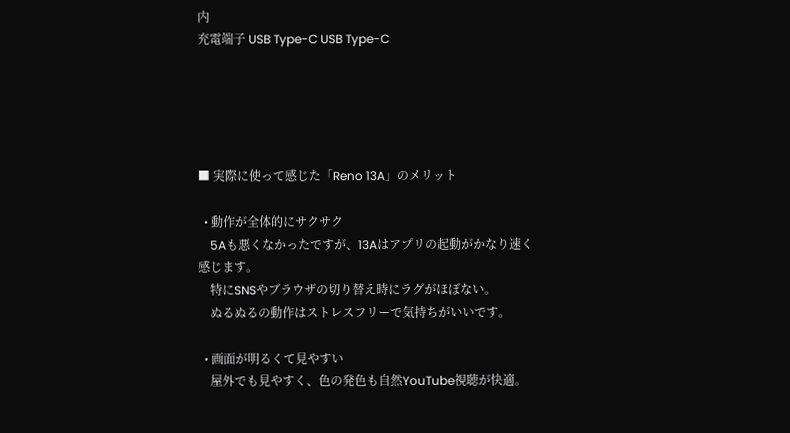内
充電端子 USB Type-C USB Type-C





■ 実際に使って感じた「Reno 13A」のメリット

  • 動作が全体的にサクサク
    5Aも悪くなかったですが、13Aはアプリの起動がかなり速く感じます。
    特にSNSやブラウザの切り替え時にラグがほぼない。
    ぬるぬるの動作はストレスフリーで気持ちがいいです。

  • 画面が明るくて見やすい
    屋外でも見やすく、色の発色も自然YouTube視聴が快適。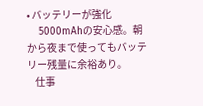• バッテリーが強化
    5000mAhの安心感。朝から夜まで使ってもバッテリー残量に余裕あり。
    仕事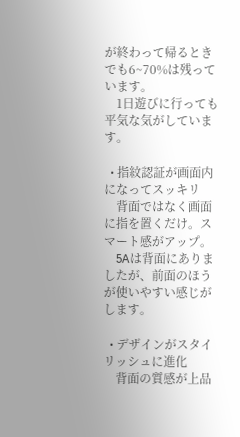が終わって帰るときでも6~70%は残っています。
    1日遊びに行っても平気な気がしています。

  • 指紋認証が画面内になってスッキリ
    背面ではなく画面に指を置くだけ。スマート感がアップ。
    5Aは背面にありましたが、前面のほうが使いやすい感じがします。

  • デザインがスタイリッシュに進化
    背面の質感が上品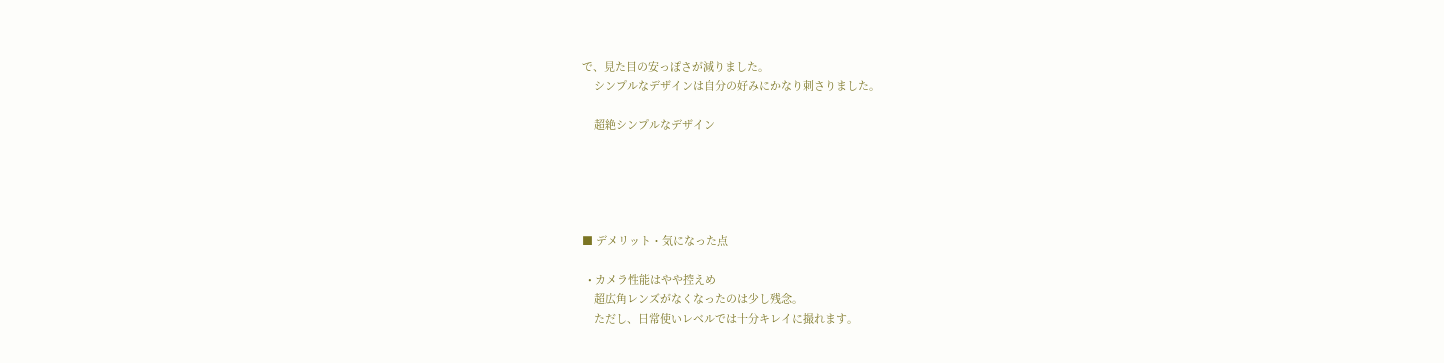で、見た目の安っぽさが減りました。
    シンプルなデザインは自分の好みにかなり刺さりました。

    超絶シンプルなデザイン





■ デメリット・気になった点

  • カメラ性能はやや控えめ
    超広角レンズがなくなったのは少し残念。
    ただし、日常使いレベルでは十分キレイに撮れます。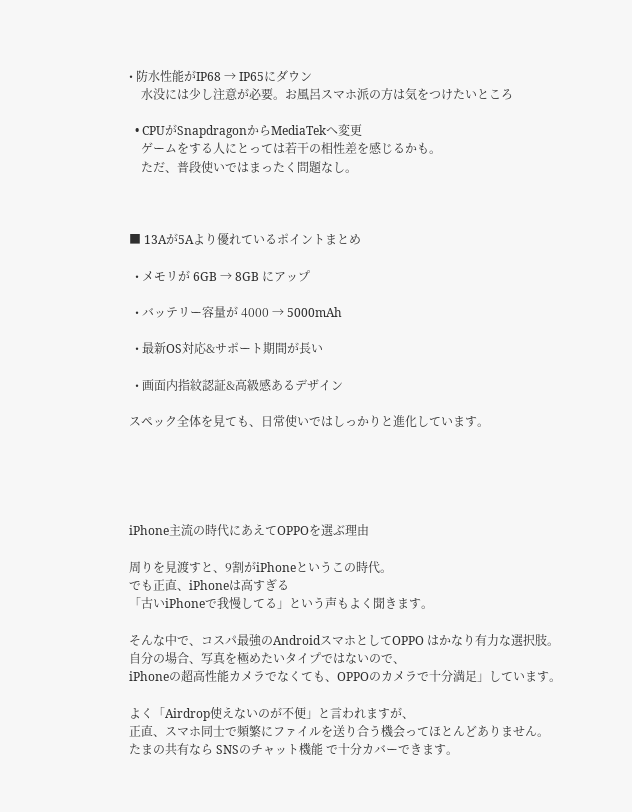• 防水性能がIP68 → IP65にダウン
    水没には少し注意が必要。お風呂スマホ派の方は気をつけたいところ

  • CPUがSnapdragonからMediaTekへ変更
    ゲームをする人にとっては若干の相性差を感じるかも。
    ただ、普段使いではまったく問題なし。



■ 13Aが5Aより優れているポイントまとめ

  • メモリが 6GB → 8GB にアップ

  • バッテリー容量が 4000 → 5000mAh

  • 最新OS対応&サポート期間が長い

  • 画面内指紋認証&高級感あるデザイン

スペック全体を見ても、日常使いではしっかりと進化しています。





iPhone主流の時代にあえてOPPOを選ぶ理由

周りを見渡すと、9割がiPhoneというこの時代。
でも正直、iPhoneは高すぎる
「古いiPhoneで我慢してる」という声もよく聞きます。

そんな中で、コスパ最強のAndroidスマホとしてOPPO はかなり有力な選択肢。
自分の場合、写真を極めたいタイプではないので、
iPhoneの超高性能カメラでなくても、OPPOのカメラで十分満足」しています。

よく「Airdrop使えないのが不便」と言われますが、
正直、スマホ同士で頻繁にファイルを送り合う機会ってほとんどありません。
たまの共有なら SNSのチャット機能 で十分カバーできます。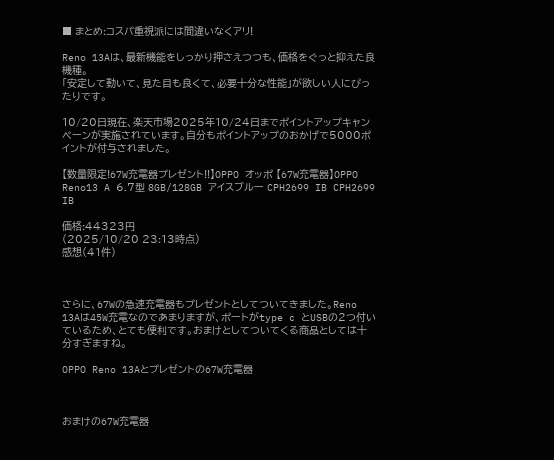■ まとめ:コスパ重視派には間違いなくアリ!

Reno 13Aは、最新機能をしっかり押さえつつも、価格をぐっと抑えた良機種。
「安定して動いて、見た目も良くて、必要十分な性能」が欲しい人にぴったりです。

10/20日現在、楽天市場2025年10/24日までポイントアップキャンペーンが実施されています。自分もポイントアップのおかげで5000ポイントが付与されました。

【数量限定!67W充電器プレゼント!!】OPPO オッポ 【67W充電器】OPPO Reno13 A 6.7型 8GB/128GB アイスブルー CPH2699 IB CPH2699 IB

価格:44323円
(2025/10/20 23:13時点)
感想(41件)



さらに、67Wの急速充電器もプレゼントとしてついてきました。Reno 13Aは45W充電なのであまりますが、ポートがtype c とUSBの2つ付いているため、とても便利です。おまけとしてついてくる商品としては十分すぎますね。

OPPO Reno 13Aとプレゼントの67W充電器



おまけの67W充電器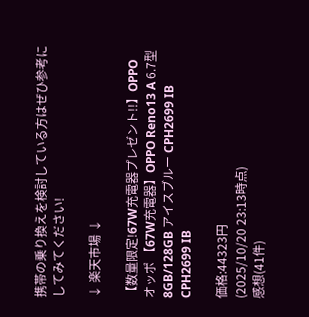携帯の乗り換えを検討している方はぜひ参考にしてみてください!

↓ 楽天市場 ↓

【数量限定!67W充電器プレゼント!!】OPPO オッポ 【67W充電器】OPPO Reno13 A 6.7型 8GB/128GB アイスブルー CPH2699 IB CPH2699 IB

価格:44323円
(2025/10/20 23:13時点)
感想(41件)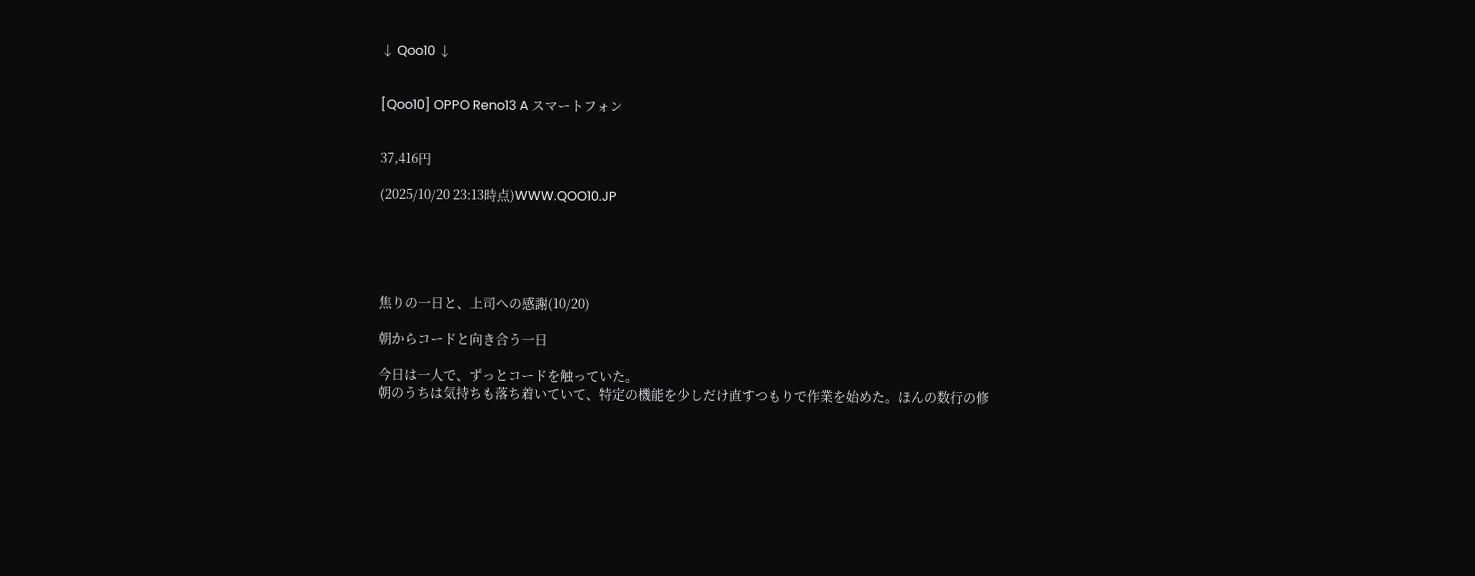↓ Qoo10 ↓


[Qoo10] OPPO Reno13 A スマートフォン


37,416円

(2025/10/20 23:13時点)WWW.QOO10.JP





焦りの一日と、上司への感謝(10/20)

朝からコードと向き合う一日

今日は一人で、ずっとコードを触っていた。
朝のうちは気持ちも落ち着いていて、特定の機能を少しだけ直すつもりで作業を始めた。ほんの数行の修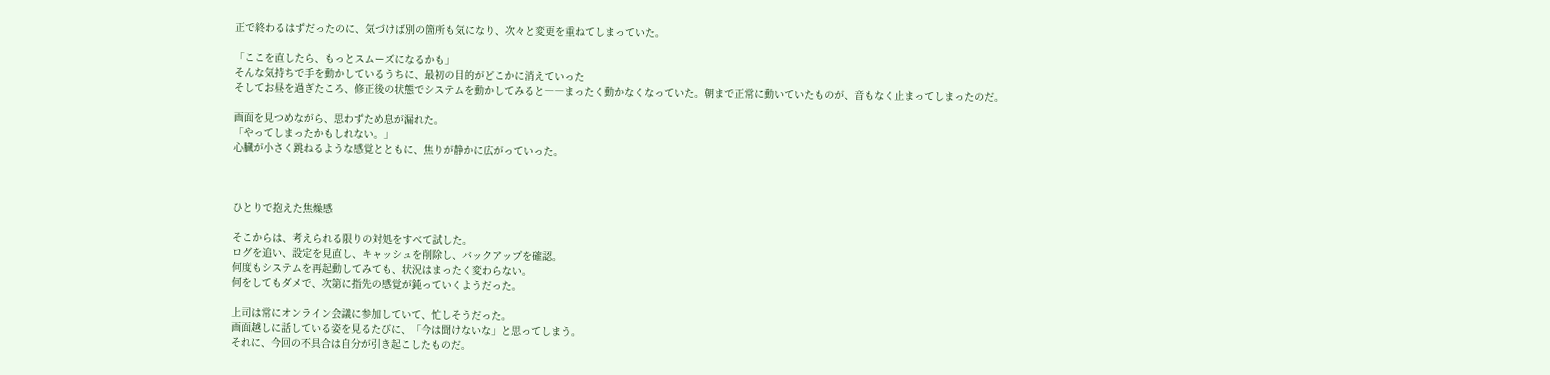正で終わるはずだったのに、気づけば別の箇所も気になり、次々と変更を重ねてしまっていた。

「ここを直したら、もっとスムーズになるかも」
そんな気持ちで手を動かしているうちに、最初の目的がどこかに消えていった
そしてお昼を過ぎたころ、修正後の状態でシステムを動かしてみると――まったく動かなくなっていた。朝まで正常に動いていたものが、音もなく止まってしまったのだ。

画面を見つめながら、思わずため息が漏れた。
「やってしまったかもしれない。」
心臓が小さく跳ねるような感覚とともに、焦りが静かに広がっていった。



ひとりで抱えた焦燥感

そこからは、考えられる限りの対処をすべて試した。
ログを追い、設定を見直し、キャッシュを削除し、バックアップを確認。
何度もシステムを再起動してみても、状況はまったく変わらない。
何をしてもダメで、次第に指先の感覚が鈍っていくようだった。

上司は常にオンライン会議に参加していて、忙しそうだった。
画面越しに話している姿を見るたびに、「今は聞けないな」と思ってしまう。
それに、今回の不具合は自分が引き起こしたものだ。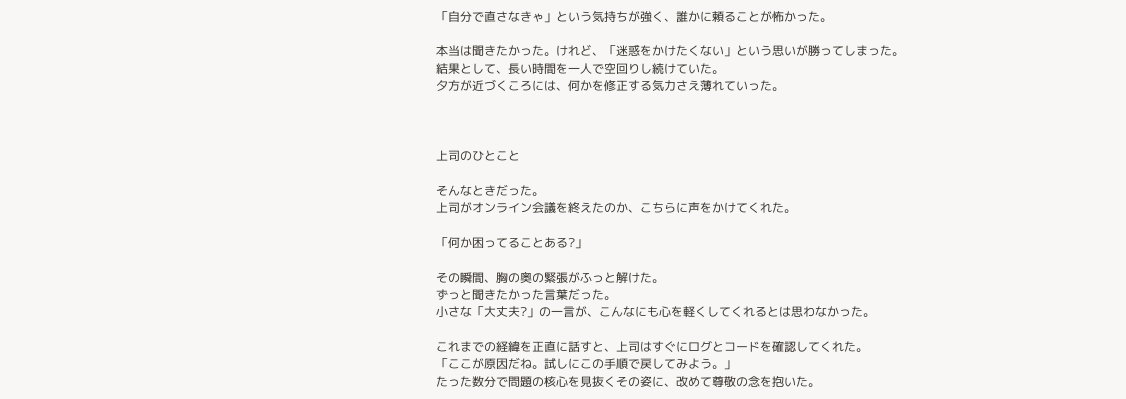「自分で直さなきゃ」という気持ちが強く、誰かに頼ることが怖かった。

本当は聞きたかった。けれど、「迷惑をかけたくない」という思いが勝ってしまった。
結果として、長い時間を一人で空回りし続けていた。
夕方が近づくころには、何かを修正する気力さえ薄れていった。



上司のひとこと

そんなときだった。
上司がオンライン会議を終えたのか、こちらに声をかけてくれた。

「何か困ってることある?」

その瞬間、胸の奥の緊張がふっと解けた。
ずっと聞きたかった言葉だった。
小さな「大丈夫?」の一言が、こんなにも心を軽くしてくれるとは思わなかった。

これまでの経緯を正直に話すと、上司はすぐにログとコードを確認してくれた。
「ここが原因だね。試しにこの手順で戻してみよう。」
たった数分で問題の核心を見抜くその姿に、改めて尊敬の念を抱いた。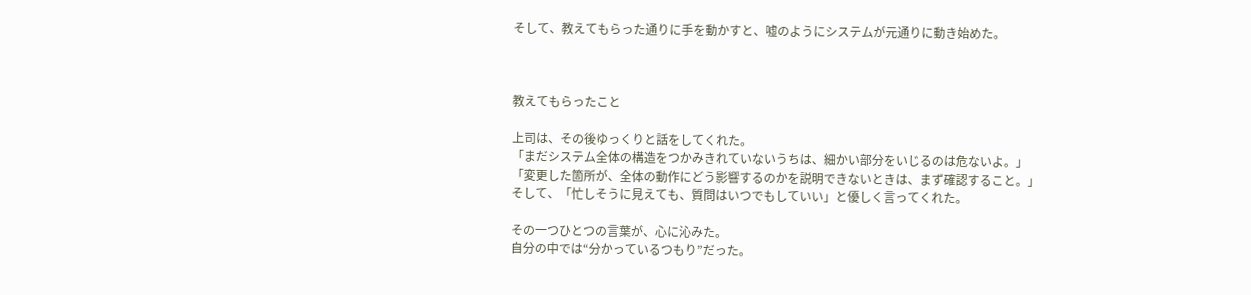そして、教えてもらった通りに手を動かすと、嘘のようにシステムが元通りに動き始めた。



教えてもらったこと

上司は、その後ゆっくりと話をしてくれた。
「まだシステム全体の構造をつかみきれていないうちは、細かい部分をいじるのは危ないよ。」
「変更した箇所が、全体の動作にどう影響するのかを説明できないときは、まず確認すること。」
そして、「忙しそうに見えても、質問はいつでもしていい」と優しく言ってくれた。

その一つひとつの言葉が、心に沁みた。
自分の中では“分かっているつもり”だった。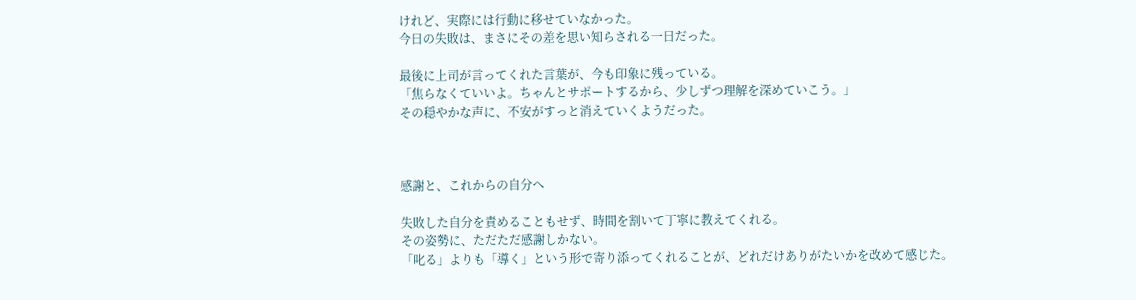けれど、実際には行動に移せていなかった。
今日の失敗は、まさにその差を思い知らされる一日だった。

最後に上司が言ってくれた言葉が、今も印象に残っている。
「焦らなくていいよ。ちゃんとサポートするから、少しずつ理解を深めていこう。」
その穏やかな声に、不安がすっと消えていくようだった。



感謝と、これからの自分へ

失敗した自分を責めることもせず、時間を割いて丁寧に教えてくれる。
その姿勢に、ただただ感謝しかない。
「叱る」よりも「導く」という形で寄り添ってくれることが、どれだけありがたいかを改めて感じた。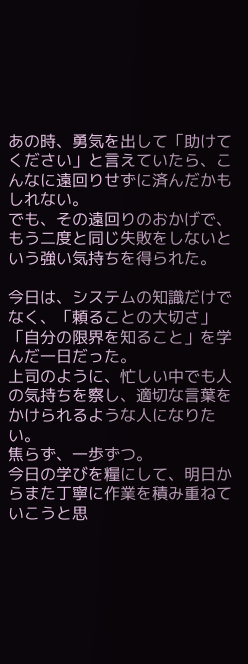あの時、勇気を出して「助けてください」と言えていたら、こんなに遠回りせずに済んだかもしれない。
でも、その遠回りのおかげで、もう二度と同じ失敗をしないという強い気持ちを得られた。

今日は、システムの知識だけでなく、「頼ることの大切さ」「自分の限界を知ること」を学んだ一日だった。
上司のように、忙しい中でも人の気持ちを察し、適切な言葉をかけられるような人になりたい。
焦らず、一歩ずつ。
今日の学びを糧にして、明日からまた丁寧に作業を積み重ねていこうと思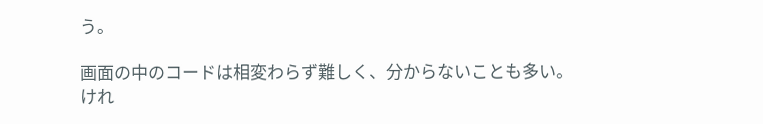う。

画面の中のコードは相変わらず難しく、分からないことも多い。
けれ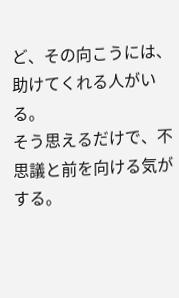ど、その向こうには、助けてくれる人がいる。
そう思えるだけで、不思議と前を向ける気がする。